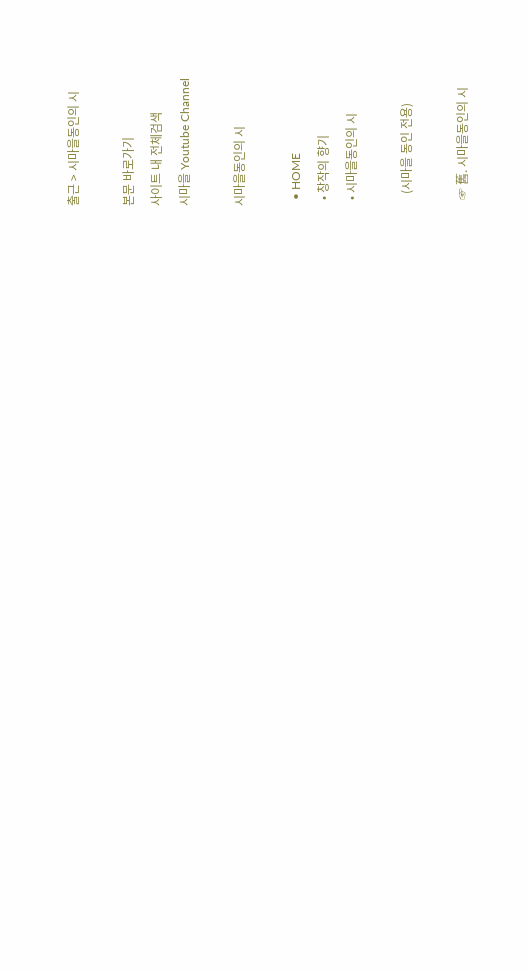출근 > 시마을동인의 시

본문 바로가기
사이트 내 전체검색
시마을 Youtube Channel

시마을동인의 시

  • HOME
  • 창작의 향기
  • 시마을동인의 시

    (시마을 동인 전용)

  ☞ 舊. 시마을동인의 시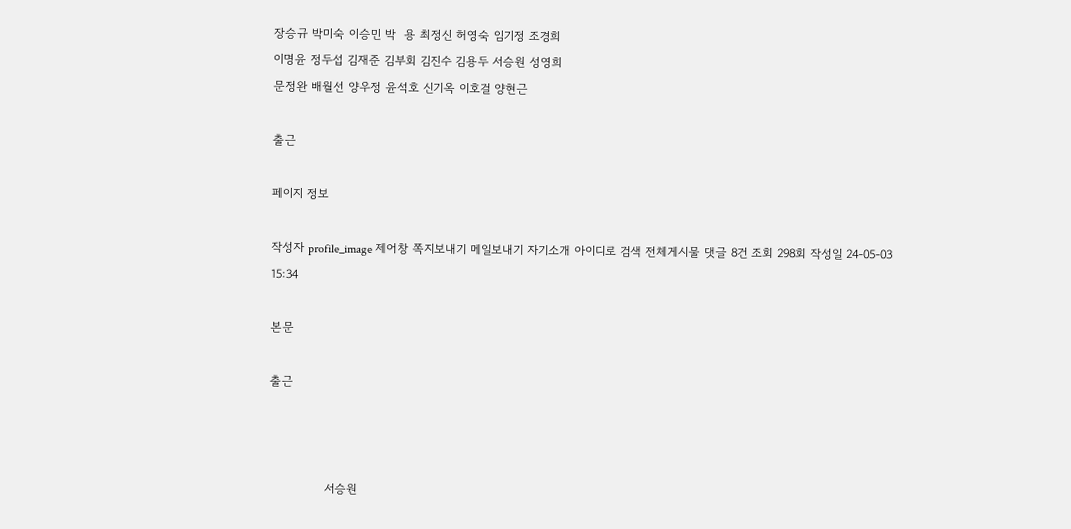장승규 박미숙 이승민 박  용 최정신 허영숙 임기정 조경희
이명윤 정두섭 김재준 김부회 김진수 김용두 서승원 성영희
문정완 배월선 양우정 윤석호 신기옥 이호걸 양현근

출근

페이지 정보

작성자 profile_image 제어창 쪽지보내기 메일보내기 자기소개 아이디로 검색 전체게시물 댓글 8건 조회 298회 작성일 24-05-03 15:34

본문

출근



              서승원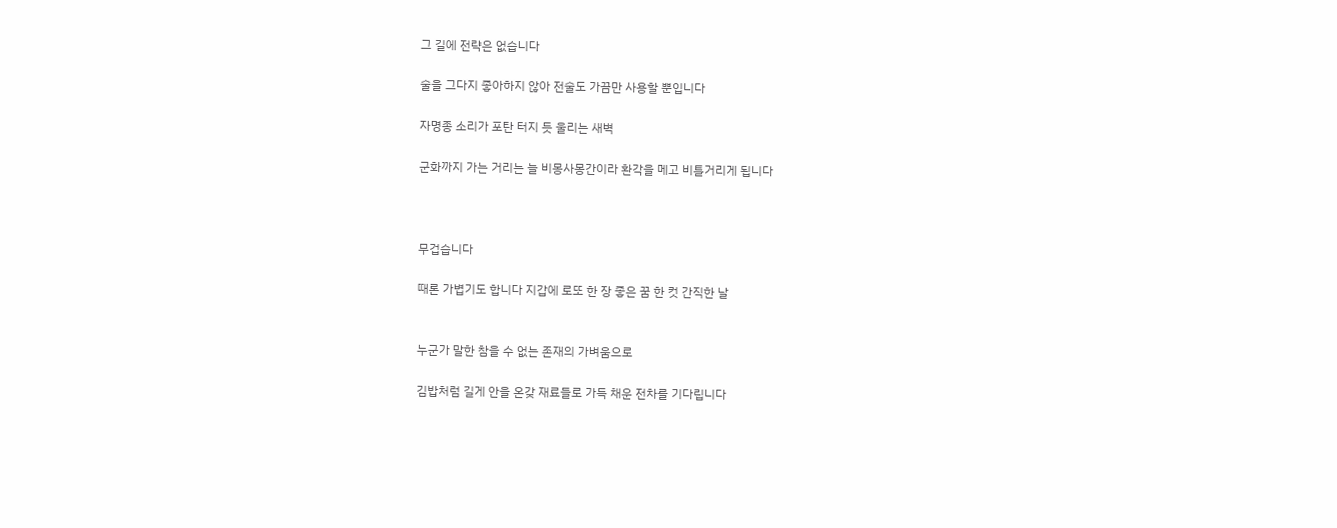그 길에 전략은 없습니다

술을 그다지 좋아하지 않아 전술도 가끔만 사용할 뿐입니다

자명종 소리가 포탄 터지 듯 울리는 새벽

군화까지 가는 거리는 늘 비몽사몽간이라 환각을 메고 비틀거리게 됩니다



무겁습니다

때론 가볍기도 합니다 지갑에 로또 한 장 좋은 꿈 한 컷 간직한 날


누군가 말한 참을 수 없는 존재의 가벼움으로

김밥처럼 길게 안을 온갖 재료들로 가득 채운 전차를 기다립니다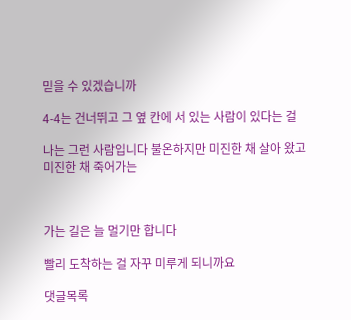믿을 수 있겠습니까

4-4는 건너뛰고 그 옆 칸에 서 있는 사람이 있다는 걸

나는 그런 사람입니다 불온하지만 미진한 채 살아 왔고 미진한 채 죽어가는



가는 길은 늘 멀기만 합니다

빨리 도착하는 걸 자꾸 미루게 되니까요

댓글목록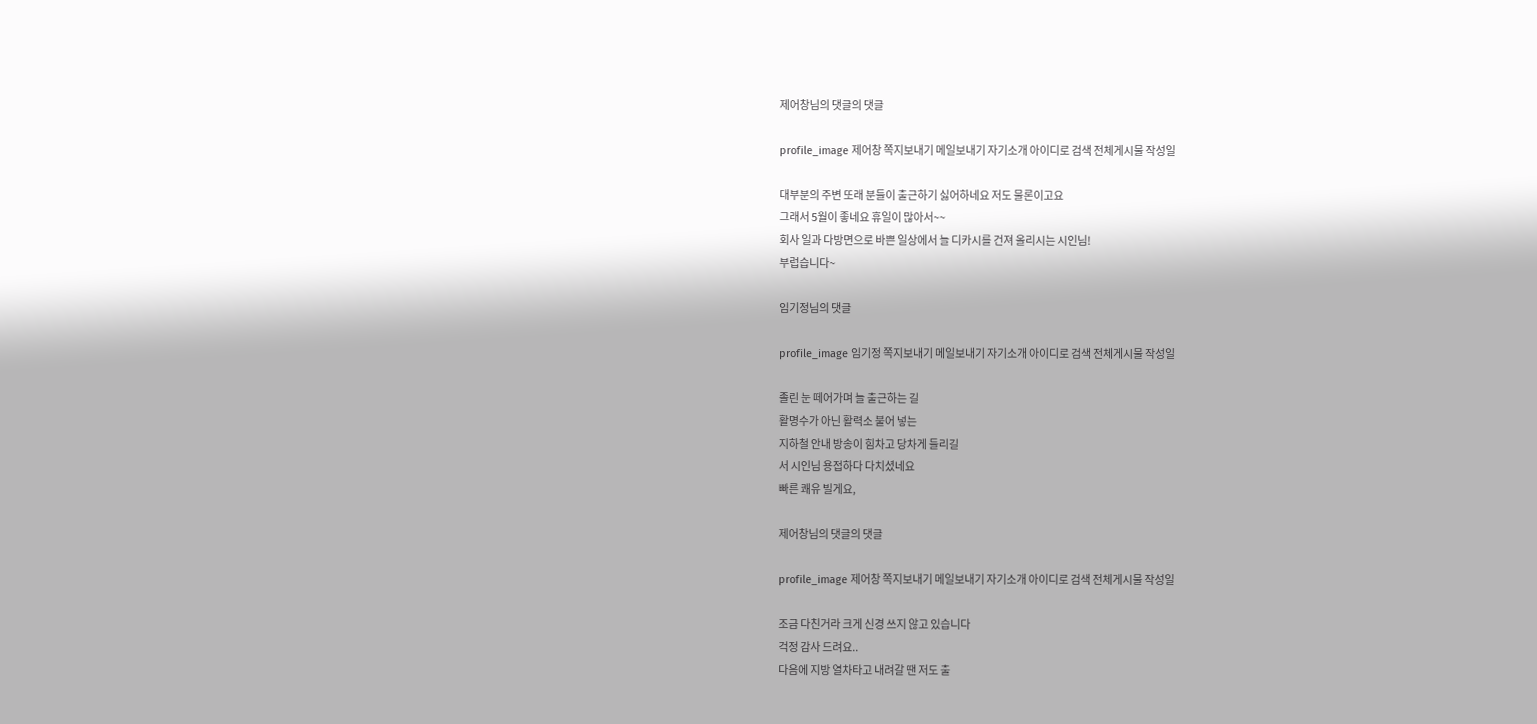제어창님의 댓글의 댓글

profile_image 제어창 쪽지보내기 메일보내기 자기소개 아이디로 검색 전체게시물 작성일

대부분의 주변 또래 분들이 출근하기 싫어하네요 저도 물론이고요
그래서 5월이 좋네요 휴일이 많아서~~
회사 일과 다방면으로 바쁜 일상에서 늘 디카시를 건져 올리시는 시인님!
부럽습니다~

임기정님의 댓글

profile_image 임기정 쪽지보내기 메일보내기 자기소개 아이디로 검색 전체게시물 작성일

졸린 눈 떼어가며 늘 출근하는 길
활명수가 아닌 활력소 불어 넣는
지하철 안내 방송이 힘차고 당차게 들리길
서 시인님 용접하다 다치셨네요
빠른 쾌유 빌게요,

제어창님의 댓글의 댓글

profile_image 제어창 쪽지보내기 메일보내기 자기소개 아이디로 검색 전체게시물 작성일

조금 다친거라 크게 신경 쓰지 않고 있습니다
걱정 감사 드려요..
다음에 지방 열차타고 내려갈 땐 저도 출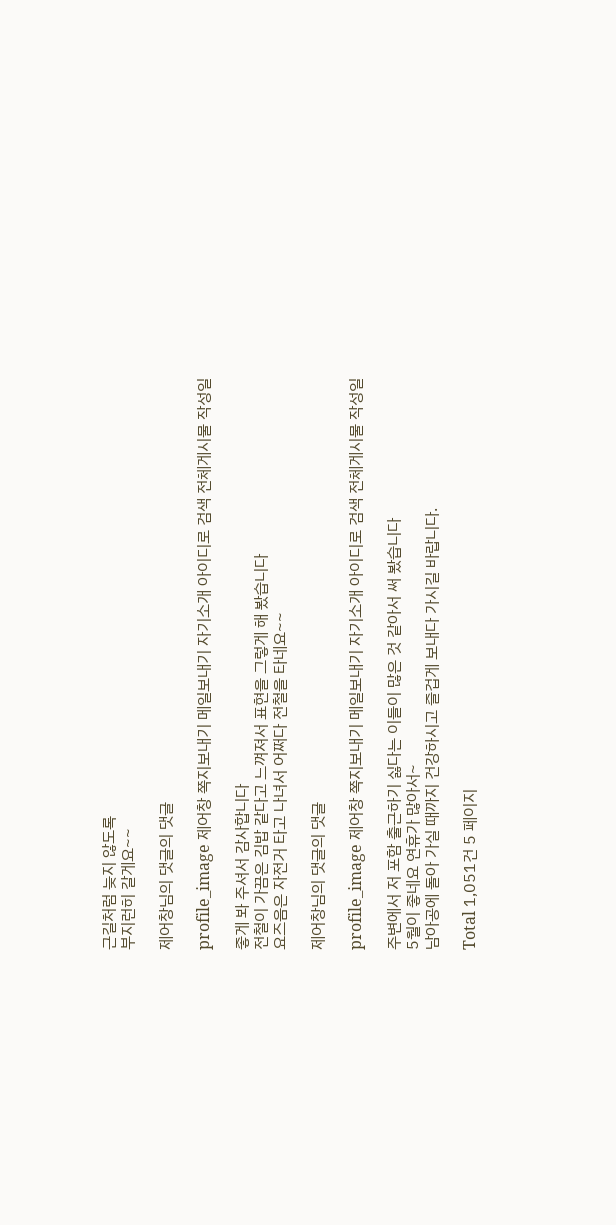근길처럼 늦지 않도록
부지런히 갈게요~~

제어창님의 댓글의 댓글

profile_image 제어창 쪽지보내기 메일보내기 자기소개 아이디로 검색 전체게시물 작성일

좋게 봐 주셔서 감사합니다
전철이 가끔은 김밥 같다고 느껴져서 표현을 그렇게 해 봤습니다
요즈음은 자전거 타고 나녀서 어쩌다 전철을 타네요~~

제어창님의 댓글의 댓글

profile_image 제어창 쪽지보내기 메일보내기 자기소개 아이디로 검색 전체게시물 작성일

주변에서 저 포함 출근하기 싫다는 이들이 많은 것 같아서 써 봤습니다
5월이 좋네요 연휴가 많아서~
남아공에 돌아 가실 때까지 건강하시고 즐겁게 보내다 가시길 바랍니다.

Total 1,051건 5 페이지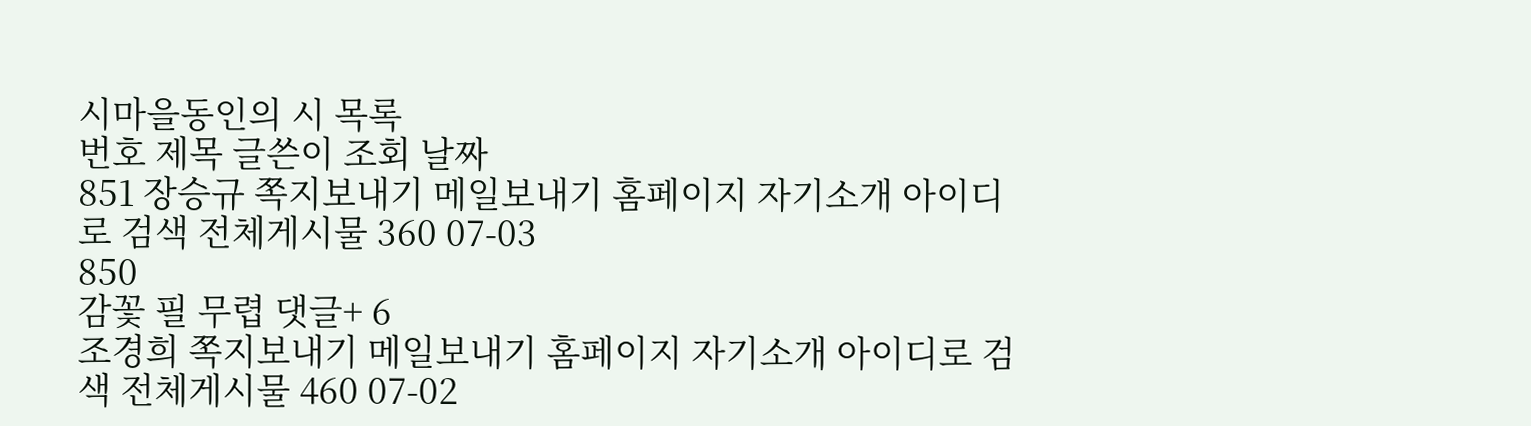시마을동인의 시 목록
번호 제목 글쓴이 조회 날짜
851 장승규 쪽지보내기 메일보내기 홈페이지 자기소개 아이디로 검색 전체게시물 360 07-03
850
감꽃 필 무렵 댓글+ 6
조경희 쪽지보내기 메일보내기 홈페이지 자기소개 아이디로 검색 전체게시물 460 07-02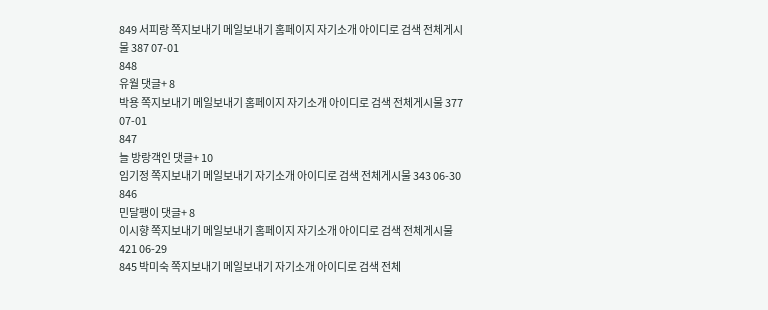849 서피랑 쪽지보내기 메일보내기 홈페이지 자기소개 아이디로 검색 전체게시물 387 07-01
848
유월 댓글+ 8
박용 쪽지보내기 메일보내기 홈페이지 자기소개 아이디로 검색 전체게시물 377 07-01
847
늘 방랑객인 댓글+ 10
임기정 쪽지보내기 메일보내기 자기소개 아이디로 검색 전체게시물 343 06-30
846
민달팽이 댓글+ 8
이시향 쪽지보내기 메일보내기 홈페이지 자기소개 아이디로 검색 전체게시물 421 06-29
845 박미숙 쪽지보내기 메일보내기 자기소개 아이디로 검색 전체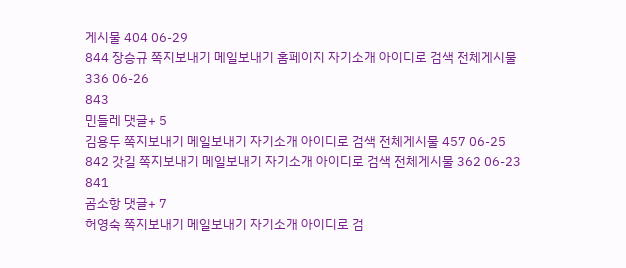게시물 404 06-29
844 장승규 쪽지보내기 메일보내기 홈페이지 자기소개 아이디로 검색 전체게시물 336 06-26
843
민들레 댓글+ 5
김용두 쪽지보내기 메일보내기 자기소개 아이디로 검색 전체게시물 457 06-25
842 갓길 쪽지보내기 메일보내기 자기소개 아이디로 검색 전체게시물 362 06-23
841
곰소항 댓글+ 7
허영숙 쪽지보내기 메일보내기 자기소개 아이디로 검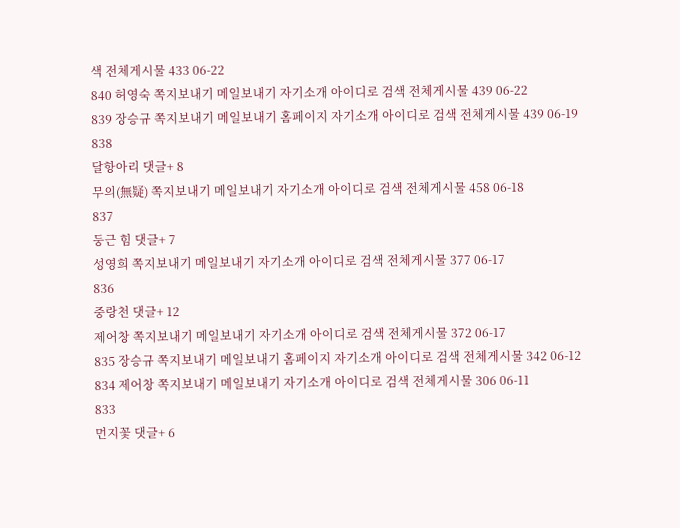색 전체게시물 433 06-22
840 허영숙 쪽지보내기 메일보내기 자기소개 아이디로 검색 전체게시물 439 06-22
839 장승규 쪽지보내기 메일보내기 홈페이지 자기소개 아이디로 검색 전체게시물 439 06-19
838
달항아리 댓글+ 8
무의(無疑) 쪽지보내기 메일보내기 자기소개 아이디로 검색 전체게시물 458 06-18
837
둥근 힘 댓글+ 7
성영희 쪽지보내기 메일보내기 자기소개 아이디로 검색 전체게시물 377 06-17
836
중랑천 댓글+ 12
제어창 쪽지보내기 메일보내기 자기소개 아이디로 검색 전체게시물 372 06-17
835 장승규 쪽지보내기 메일보내기 홈페이지 자기소개 아이디로 검색 전체게시물 342 06-12
834 제어창 쪽지보내기 메일보내기 자기소개 아이디로 검색 전체게시물 306 06-11
833
먼지꽃 댓글+ 6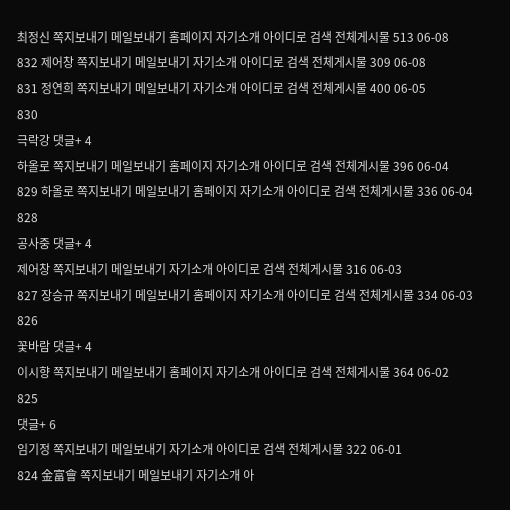최정신 쪽지보내기 메일보내기 홈페이지 자기소개 아이디로 검색 전체게시물 513 06-08
832 제어창 쪽지보내기 메일보내기 자기소개 아이디로 검색 전체게시물 309 06-08
831 정연희 쪽지보내기 메일보내기 자기소개 아이디로 검색 전체게시물 400 06-05
830
극락강 댓글+ 4
하올로 쪽지보내기 메일보내기 홈페이지 자기소개 아이디로 검색 전체게시물 396 06-04
829 하올로 쪽지보내기 메일보내기 홈페이지 자기소개 아이디로 검색 전체게시물 336 06-04
828
공사중 댓글+ 4
제어창 쪽지보내기 메일보내기 자기소개 아이디로 검색 전체게시물 316 06-03
827 장승규 쪽지보내기 메일보내기 홈페이지 자기소개 아이디로 검색 전체게시물 334 06-03
826
꽃바람 댓글+ 4
이시향 쪽지보내기 메일보내기 홈페이지 자기소개 아이디로 검색 전체게시물 364 06-02
825
댓글+ 6
임기정 쪽지보내기 메일보내기 자기소개 아이디로 검색 전체게시물 322 06-01
824 金富會 쪽지보내기 메일보내기 자기소개 아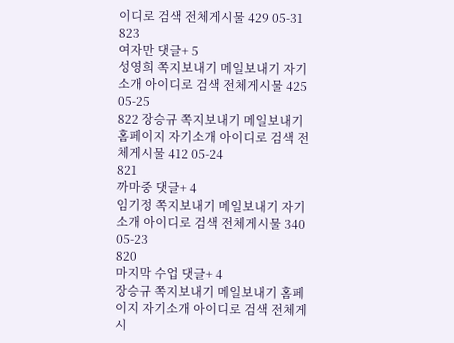이디로 검색 전체게시물 429 05-31
823
여자만 댓글+ 5
성영희 쪽지보내기 메일보내기 자기소개 아이디로 검색 전체게시물 425 05-25
822 장승규 쪽지보내기 메일보내기 홈페이지 자기소개 아이디로 검색 전체게시물 412 05-24
821
까마중 댓글+ 4
임기정 쪽지보내기 메일보내기 자기소개 아이디로 검색 전체게시물 340 05-23
820
마지막 수업 댓글+ 4
장승규 쪽지보내기 메일보내기 홈페이지 자기소개 아이디로 검색 전체게시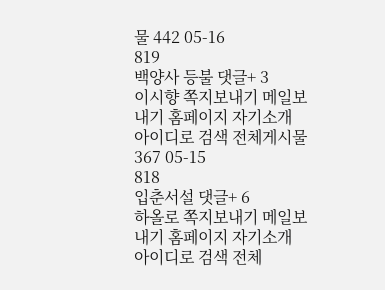물 442 05-16
819
백양사 등불 댓글+ 3
이시향 쪽지보내기 메일보내기 홈페이지 자기소개 아이디로 검색 전체게시물 367 05-15
818
입춘서설 댓글+ 6
하올로 쪽지보내기 메일보내기 홈페이지 자기소개 아이디로 검색 전체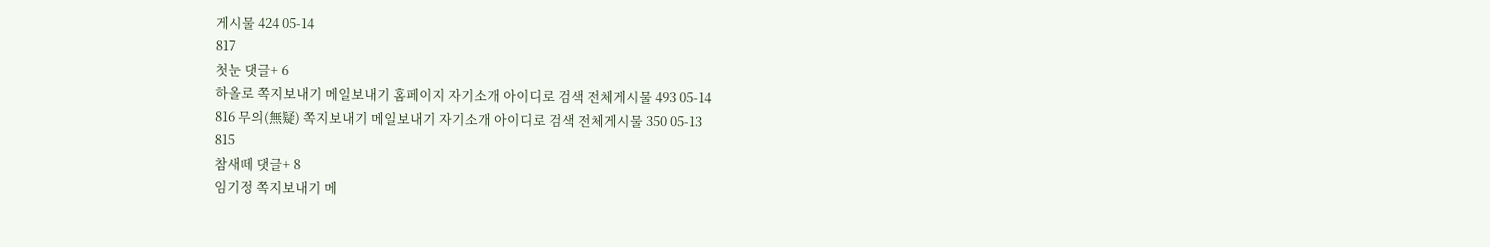게시물 424 05-14
817
첫눈 댓글+ 6
하올로 쪽지보내기 메일보내기 홈페이지 자기소개 아이디로 검색 전체게시물 493 05-14
816 무의(無疑) 쪽지보내기 메일보내기 자기소개 아이디로 검색 전체게시물 350 05-13
815
참새떼 댓글+ 8
임기정 쪽지보내기 메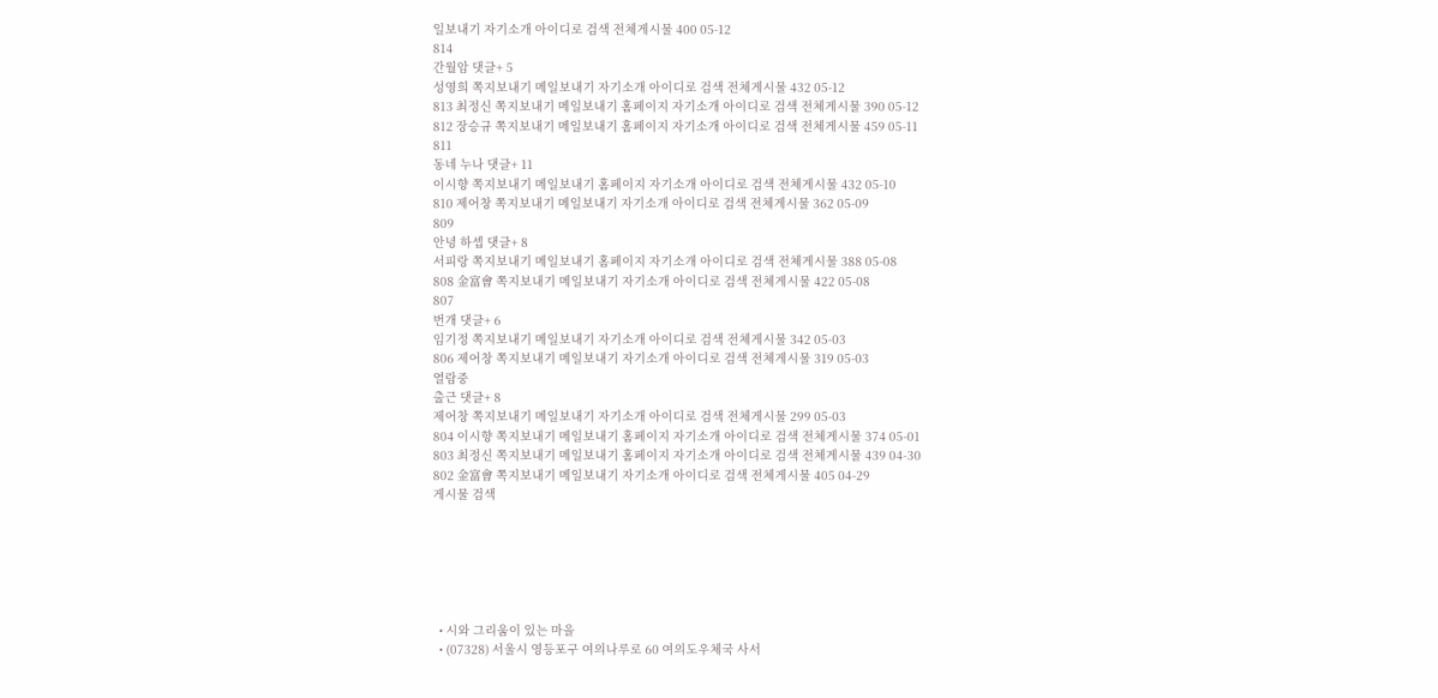일보내기 자기소개 아이디로 검색 전체게시물 400 05-12
814
간월암 댓글+ 5
성영희 쪽지보내기 메일보내기 자기소개 아이디로 검색 전체게시물 432 05-12
813 최정신 쪽지보내기 메일보내기 홈페이지 자기소개 아이디로 검색 전체게시물 390 05-12
812 장승규 쪽지보내기 메일보내기 홈페이지 자기소개 아이디로 검색 전체게시물 459 05-11
811
동네 누나 댓글+ 11
이시향 쪽지보내기 메일보내기 홈페이지 자기소개 아이디로 검색 전체게시물 432 05-10
810 제어창 쪽지보내기 메일보내기 자기소개 아이디로 검색 전체게시물 362 05-09
809
안녕 하셉 댓글+ 8
서피랑 쪽지보내기 메일보내기 홈페이지 자기소개 아이디로 검색 전체게시물 388 05-08
808 金富會 쪽지보내기 메일보내기 자기소개 아이디로 검색 전체게시물 422 05-08
807
번개 댓글+ 6
임기정 쪽지보내기 메일보내기 자기소개 아이디로 검색 전체게시물 342 05-03
806 제어창 쪽지보내기 메일보내기 자기소개 아이디로 검색 전체게시물 319 05-03
열람중
출근 댓글+ 8
제어창 쪽지보내기 메일보내기 자기소개 아이디로 검색 전체게시물 299 05-03
804 이시향 쪽지보내기 메일보내기 홈페이지 자기소개 아이디로 검색 전체게시물 374 05-01
803 최정신 쪽지보내기 메일보내기 홈페이지 자기소개 아이디로 검색 전체게시물 439 04-30
802 金富會 쪽지보내기 메일보내기 자기소개 아이디로 검색 전체게시물 405 04-29
게시물 검색






  • 시와 그리움이 있는 마을
  • (07328) 서울시 영등포구 여의나루로 60 여의도우체국 사서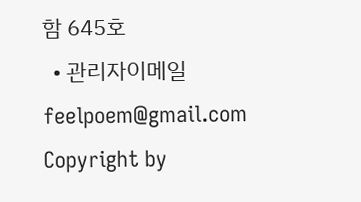함 645호
  • 관리자이메일 feelpoem@gmail.com
Copyright by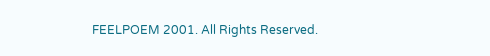FEELPOEM 2001. All Rights Reserved.